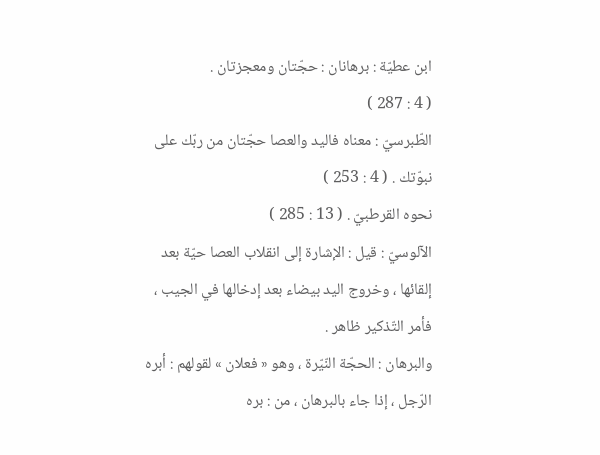ابن عطيّة : برهانان : حجّتان ومعجزتان .
( 4 : 287 )
الطّبرسيّ : معناه فاليد والعصا حجّتان من ربّك على نبوّتك . ( 4 : 253 )
نحوه القرطبيّ . ( 13 : 285 )
الآلوسيّ : قيل : الإشارة إلى انقلاب العصا حيّة بعد إلقائها ، وخروج اليد بيضاء بعد إدخالها في الجيب ، فأمر التّذكير ظاهر .
والبرهان : الحجّة النّيّرة ، وهو « فعلان » لقولهم : أبره الرّجل ، إذا جاء بالبرهان ، من : بره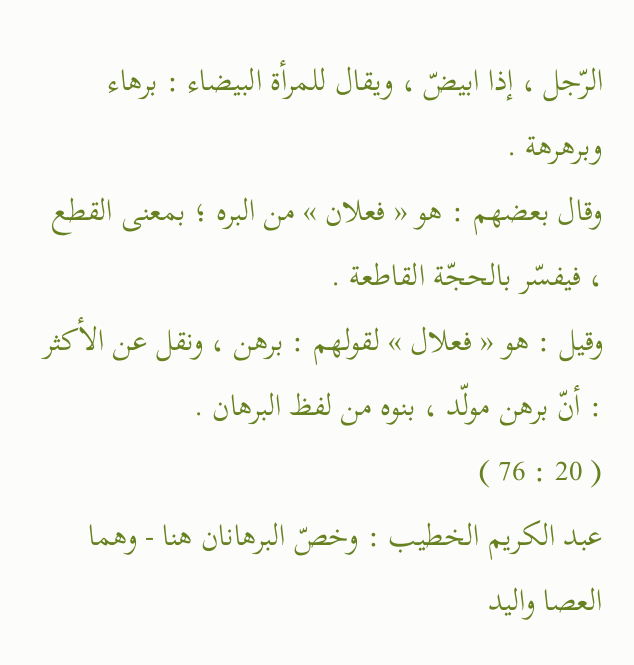الرّجل ، إذا ابيضّ ، ويقال للمرأة البيضاء : برهاء وبرهرهة .
وقال بعضهم : هو « فعلان » من البره ؛ بمعنى القطع ، فيفسّر بالحجّة القاطعة .
وقيل : هو « فعلال » لقولهم : برهن ، ونقل عن الأكثر : أنّ برهن مولّد ، بنوه من لفظ البرهان .
( 20 : 76 )
عبد الكريم الخطيب : وخصّ البرهانان هنا - وهما العصا واليد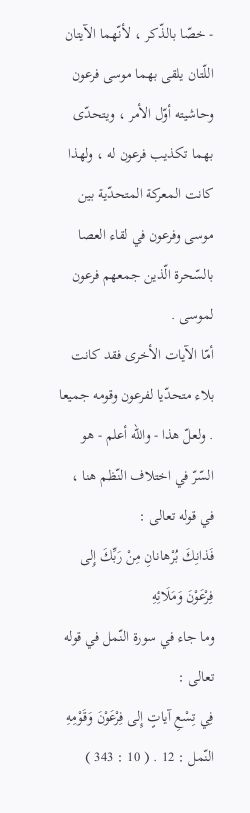- خصّا بالذّكر ، لأنّهما الآيتان اللّتان يلقى بهما موسى فرعون وحاشيته أوّل الأمر ، ويتحدّى بهما تكذيب فرعون له ، ولهذا كانت المعركة المتحدّية بين موسى وفرعون في لقاء العصا بالسّحرة الّذين جمعهم فرعون لموسى .
أمّا الآيات الأخرى فقد كانت بلاء متحدّيا لفرعون وقومه جميعا . ولعلّ هذا - واللّه أعلم - هو السّرّ في اختلاف النّظم هنا ، في قوله تعالى :
فَذانِكَ بُرْهانانِ مِنْ رَبِّكَ إِلى فِرْعَوْنَ وَمَلَائِهِ
وما جاء في سورة النّمل في قوله تعالى :
فِي تِسْعِ آياتٍ إِلى فِرْعَوْنَ وَقَوْمِهِ
النّمل : 12 . ( 10 : 343 )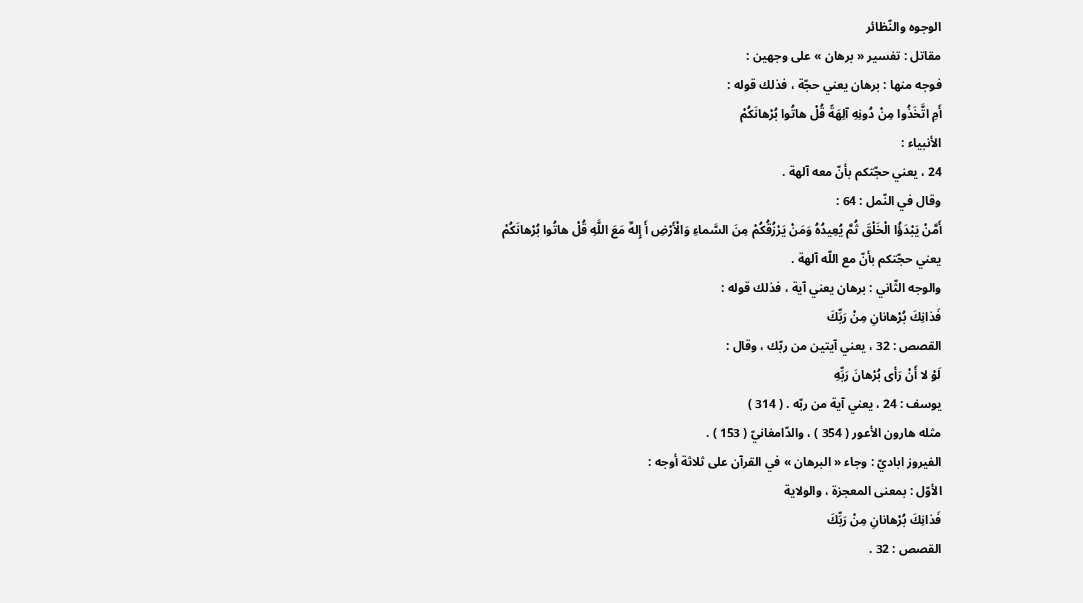الوجوه والنّظائر
مقاتل : تفسير « برهان » على وجهين :
فوجه منها : برهان يعني حجّة ، فذلك قوله :
أَمِ اتَّخَذُوا مِنْ دُونِهِ آلِهَةً قُلْ هاتُوا بُرْهانَكُمْ
الأنبياء :
24 ، يعني حجّتكم بأنّ معه آلهة .
وقال في النّمل : 64 :
أَمَّنْ يَبْدَؤُا الْخَلْقَ ثُمَّ يُعِيدُهُ وَمَنْ يَرْزُقُكُمْ مِنَ السَّماءِ وَالْأَرْضِ أَ إِلهٌ مَعَ اللَّهِ قُلْ هاتُوا بُرْهانَكُمْ
يعني حجّتكم بأنّ مع اللّه آلهة .
والوجه الثّاني : برهان يعني آية ، فذلك قوله :
فَذانِكَ بُرْهانانِ مِنْ رَبِّكَ
القصص : 32 ، يعني آيتين من ربّك ، وقال :
لَوْ لا أَنْ رَأى بُرْهانَ رَبِّهِ
يوسف : 24 ، يعني آية من ربّه . ( 314 )
مثله هارون الأعور ( 354 ) ، والدّامغانيّ ( 153 ) .
الفيروز اباديّ : وجاء « البرهان » في القرآن على ثلاثة أوجه :
الأوّل : بمعنى المعجزة ، والولاية
فَذانِكَ بُرْهانانِ مِنْ رَبِّكَ
القصص : 32 .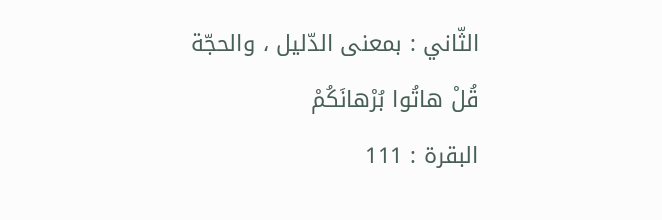الثّاني : بمعنى الدّليل ، والحجّة
قُلْ هاتُوا بُرْهانَكُمْ
البقرة : 111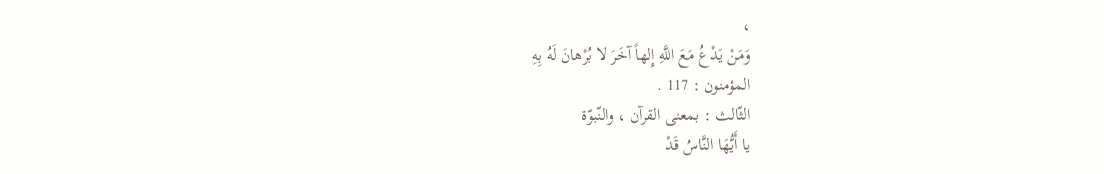،
وَمَنْ يَدْعُ مَعَ اللَّهِ إِلهاً آخَرَ لا بُرْهانَ لَهُ بِهِ
المؤمنون : 117 .
الثّالث : بمعنى القرآن ، والنّبوّة
يا أَيُّهَا النَّاسُ قَدْ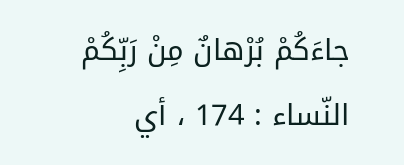جاءَكُمْ بُرْهانٌ مِنْ رَبِّكُمْ
النّساء : 174 ، أي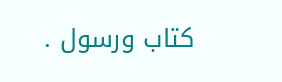كتاب ورسول .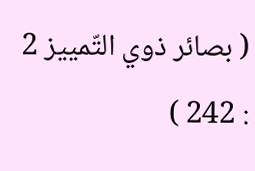( بصائر ذوي التّمييز 2 : 242 )